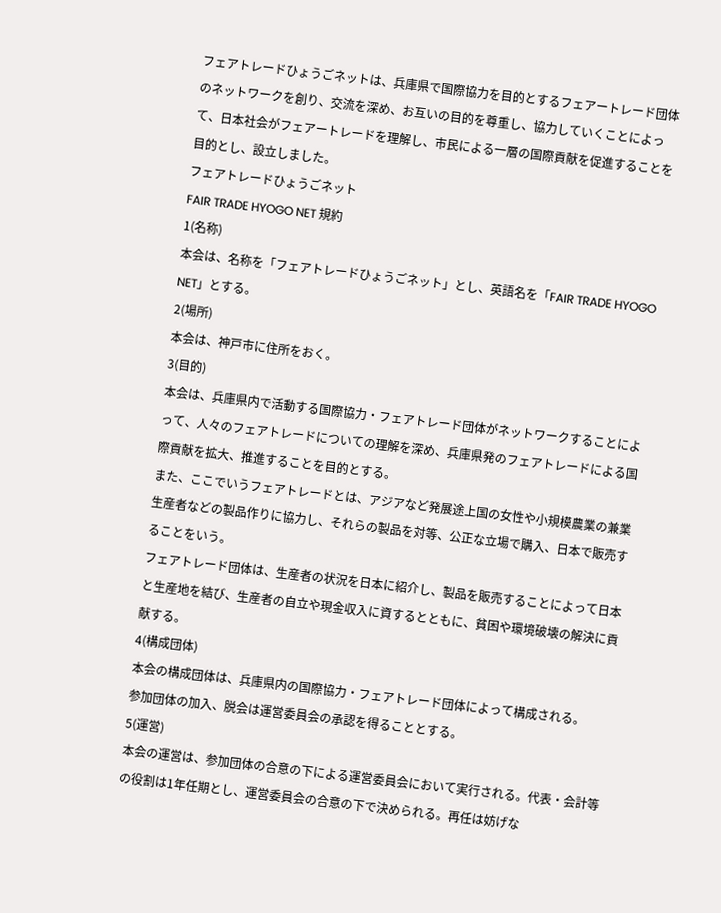フェアトレードひょうごネットは、兵庫県で国際協力を目的とするフェアートレード団体のネットワークを創り、交流を深め、お互いの目的を尊重し、協力していくことによって、日本社会がフェアートレードを理解し、市民による一層の国際貢献を促進することを目的とし、設立しました。
フェアトレードひょうごネット
FAIR TRADE HYOGO NET 規約
1(名称)
本会は、名称を「フェアトレードひょうごネット」とし、英語名を「FAIR TRADE HYOGO NET」とする。
2(場所)
本会は、神戸市に住所をおく。
3(目的)
本会は、兵庫県内で活動する国際協力・フェアトレード団体がネットワークすることによって、人々のフェアトレードについての理解を深め、兵庫県発のフェアトレードによる国際貢献を拡大、推進することを目的とする。
また、ここでいうフェアトレードとは、アジアなど発展途上国の女性や小規模農業の兼業生産者などの製品作りに協力し、それらの製品を対等、公正な立場で購入、日本で販売することをいう。
フェアトレード団体は、生産者の状況を日本に紹介し、製品を販売することによって日本と生産地を結び、生産者の自立や現金収入に資するとともに、貧困や環境破壊の解決に貢献する。
4(構成団体)
本会の構成団体は、兵庫県内の国際協力・フェアトレード団体によって構成される。
参加団体の加入、脱会は運営委員会の承認を得ることとする。
5(運営)
本会の運営は、参加団体の合意の下による運営委員会において実行される。代表・会計等の役割は1年任期とし、運営委員会の合意の下で決められる。再任は妨げな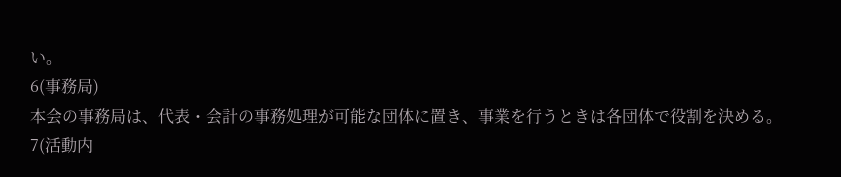い。
6(事務局)
本会の事務局は、代表・会計の事務処理が可能な団体に置き、事業を行うときは各団体で役割を決める。
7(活動内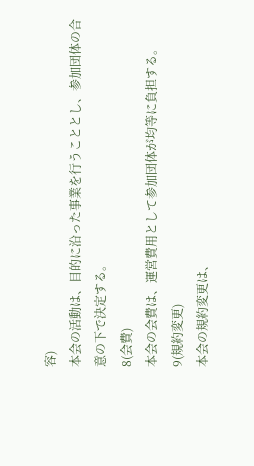容)
本会の活動は、目的に沿った事業を行うこととし、参加団体の合意の下で決定する。
8(会費)
本会の会費は、運営費用として参加団体が均等に負担する。
9(規約変更)
本会の規約変更は、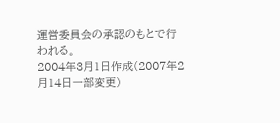運営委員会の承認のもとで行われる。
2004年3月1日作成(2007年2月14日一部変更)